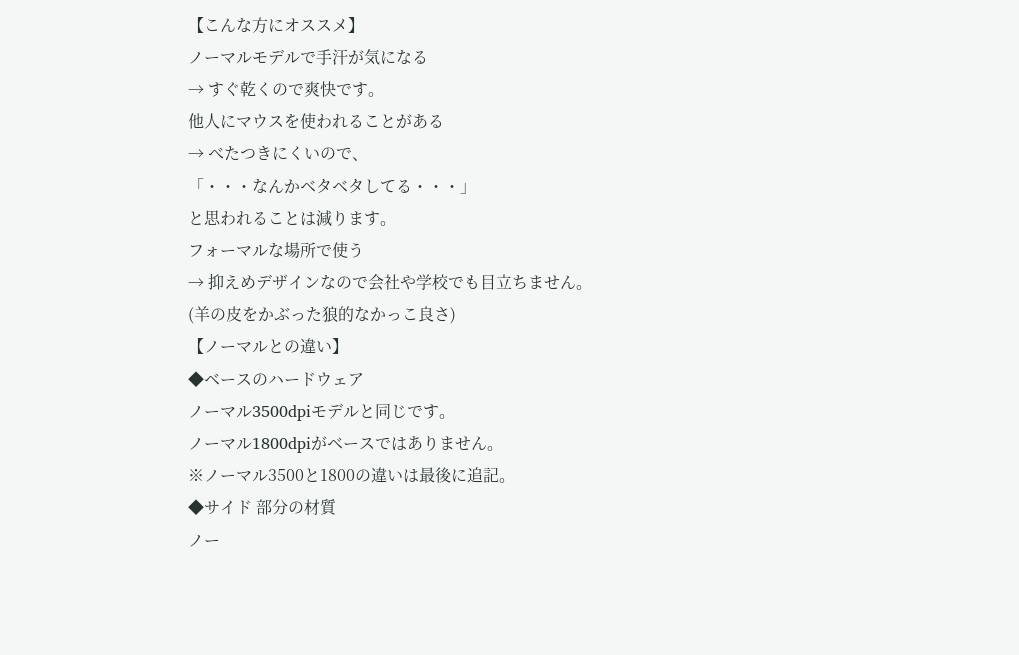【こんな方にオススメ】
ノーマルモデルで手汗が気になる
→ すぐ乾くので爽快です。
他人にマウスを使われることがある
→ べたつきにくいので、
「・・・なんかベタベタしてる・・・」
と思われることは減ります。
フォーマルな場所で使う
→ 抑えめデザインなので会社や学校でも目立ちません。
(羊の皮をかぶった狼的なかっこ良さ)
【ノーマルとの違い】
◆ベースのハードウェア
ノーマル3500dpiモデルと同じです。
ノーマル1800dpiがベースではありません。
※ノーマル3500と1800の違いは最後に追記。
◆サイド 部分の材質
ノー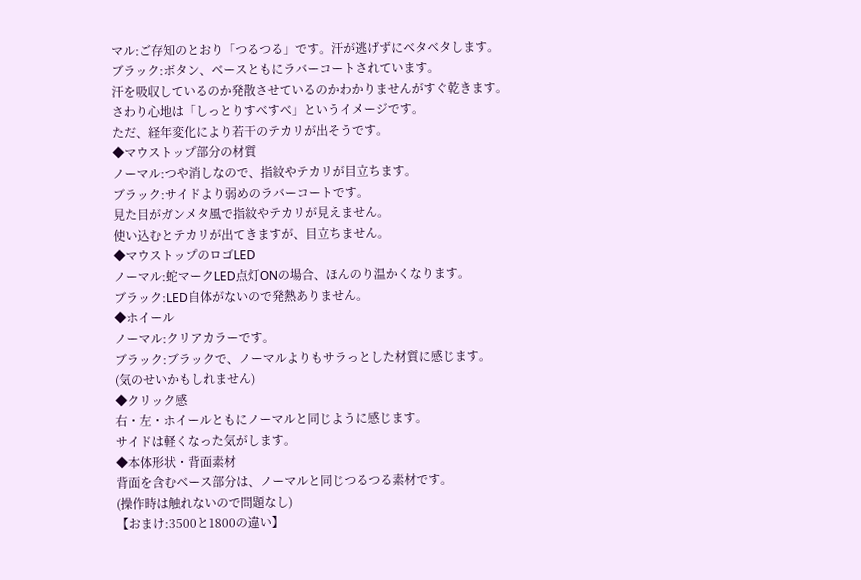マル:ご存知のとおり「つるつる」です。汗が逃げずにベタベタします。
ブラック:ボタン、ベースともにラバーコートされています。
汗を吸収しているのか発散させているのかわかりませんがすぐ乾きます。
さわり心地は「しっとりすべすべ」というイメージです。
ただ、経年変化により若干のテカリが出そうです。
◆マウストップ部分の材質
ノーマル:つや消しなので、指紋やテカリが目立ちます。
ブラック:サイドより弱めのラバーコートです。
見た目がガンメタ風で指紋やテカリが見えません。
使い込むとテカリが出てきますが、目立ちません。
◆マウストップのロゴLED
ノーマル:蛇マークLED点灯ONの場合、ほんのり温かくなります。
ブラック:LED自体がないので発熱ありません。
◆ホイール
ノーマル:クリアカラーです。
ブラック:ブラックで、ノーマルよりもサラっとした材質に感じます。
(気のせいかもしれません)
◆クリック感
右・左・ホイールともにノーマルと同じように感じます。
サイドは軽くなった気がします。
◆本体形状・背面素材
背面を含むベース部分は、ノーマルと同じつるつる素材です。
(操作時は触れないので問題なし)
【おまけ:3500と1800の違い】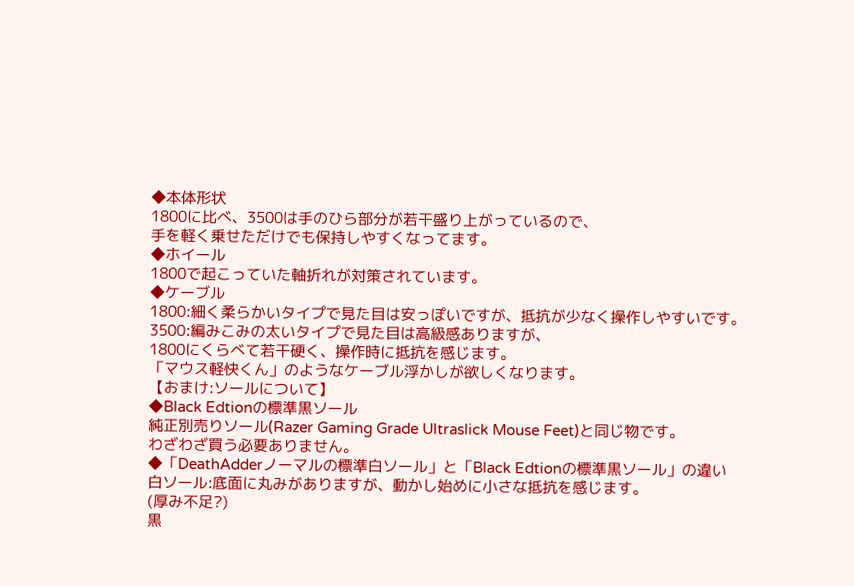◆本体形状
1800に比べ、3500は手のひら部分が若干盛り上がっているので、
手を軽く乗せただけでも保持しやすくなってます。
◆ホイール
1800で起こっていた軸折れが対策されています。
◆ケーブル
1800:細く柔らかいタイプで見た目は安っぽいですが、抵抗が少なく操作しやすいです。
3500:編みこみの太いタイプで見た目は高級感ありますが、
1800にくらべて若干硬く、操作時に抵抗を感じます。
「マウス軽快くん」のようなケーブル浮かしが欲しくなります。
【おまけ:ソールについて】
◆Black Edtionの標準黒ソール
純正別売りソール(Razer Gaming Grade Ultraslick Mouse Feet)と同じ物です。
わざわざ買う必要ありません。
◆「DeathAdderノーマルの標準白ソール」と「Black Edtionの標準黒ソール」の違い
白ソール:底面に丸みがありますが、動かし始めに小さな抵抗を感じます。
(厚み不足?)
黒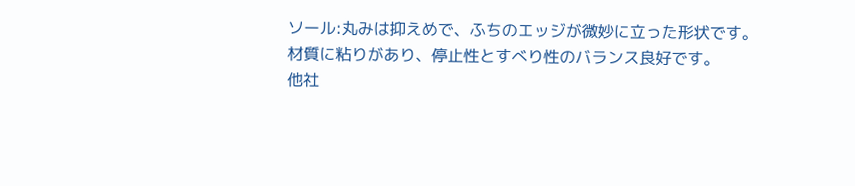ソール:丸みは抑えめで、ふちのエッジが微妙に立った形状です。
材質に粘りがあり、停止性とすべり性のバランス良好です。
他社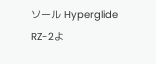ソール Hyperglide RZ-2よ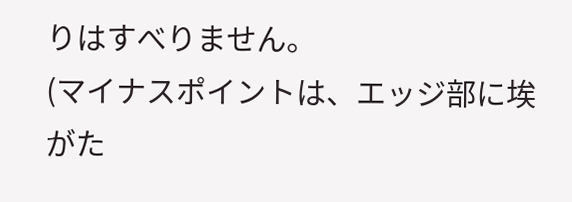りはすべりません。
(マイナスポイントは、エッジ部に埃がた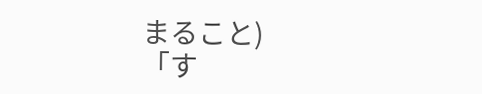まること)
「す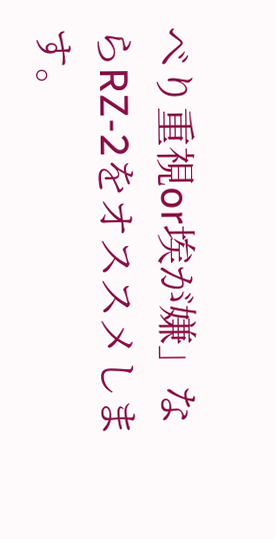べり重視or埃が嫌」ならRZ-2をオススメします。